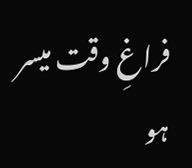فراغِ وقت میسر ہو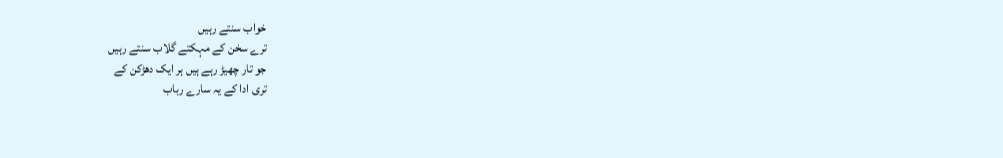خواب سنتے رہیں
ترے سخن کے مہکتے گلاب سنتے رہیں
جو تار چھیڑ رہے ہیں ہر ایک دھڑکن کے
تری ادا کے یہ سارے رباب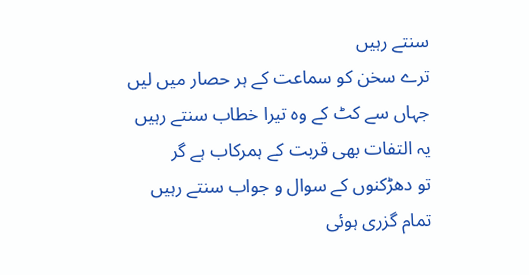سنتے رہیں
ترے سخن کو سماعت کے ہر حصار میں لیں
جہاں سے کٹ کے وہ تیرا خطاب سنتے رہیں
یہ التفات بھی قربت کے ہمرکاب ہے گر
تو دھڑکنوں کے سوال و جواب سنتے رہیں
تمام گزری ہوئی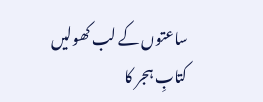ساعتوں کے لب کھولیں
کتابِ ہجر کا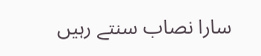سارا نصاب سنتے رہیں